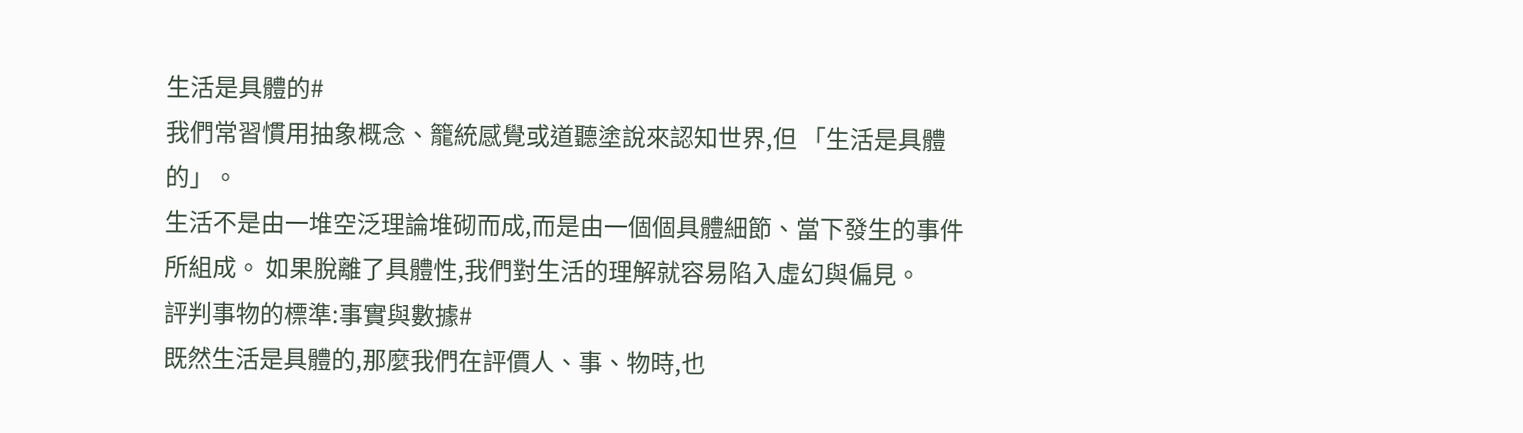生活是具體的#
我們常習慣用抽象概念、籠統感覺或道聽塗說來認知世界,但 「生活是具體的」。
生活不是由一堆空泛理論堆砌而成,而是由一個個具體細節、當下發生的事件所組成。 如果脫離了具體性,我們對生活的理解就容易陷入虛幻與偏見。
評判事物的標準:事實與數據#
既然生活是具體的,那麼我們在評價人、事、物時,也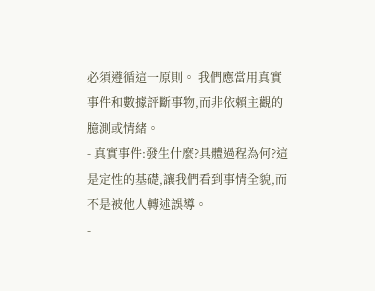必須遵循這一原則。 我們應當用真實事件和數據評斷事物,而非依賴主觀的臆測或情緒。
- 真實事件:發生什麼?具體過程為何?這是定性的基礎,讓我們看到事情全貌,而不是被他人轉述誤導。
-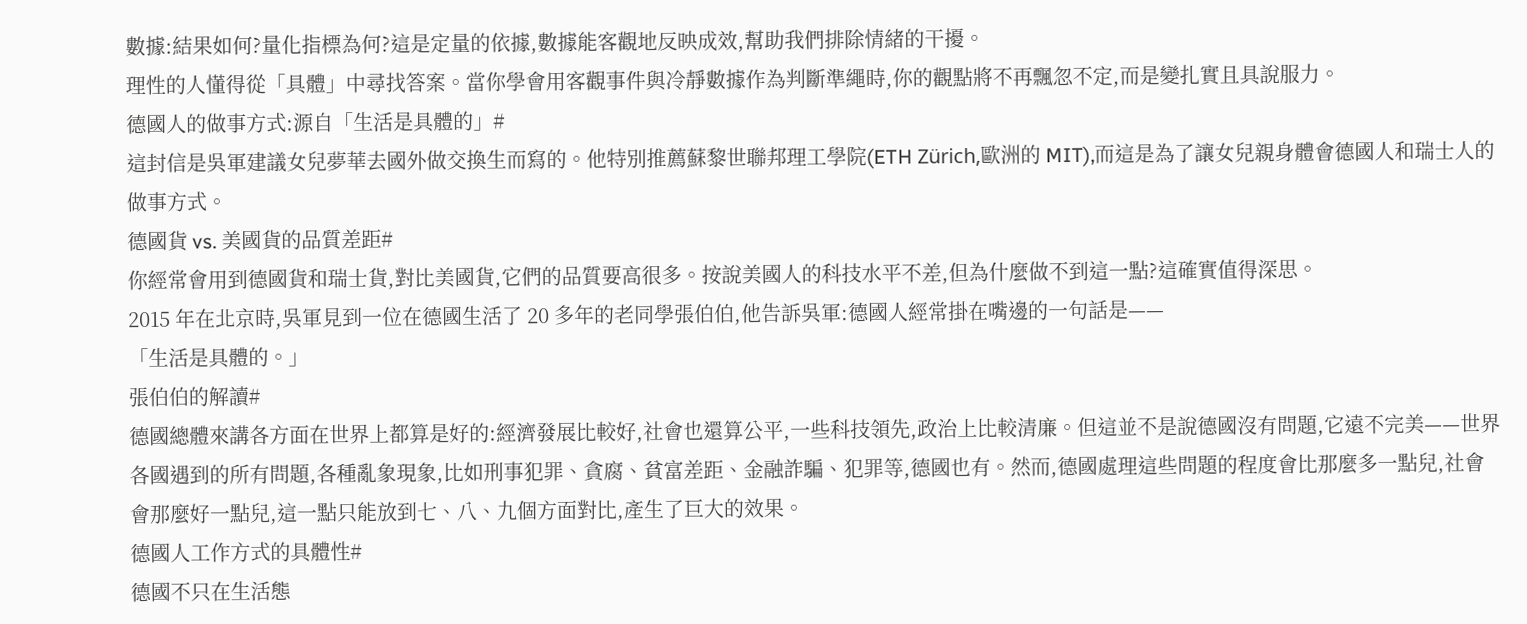數據:結果如何?量化指標為何?這是定量的依據,數據能客觀地反映成效,幫助我們排除情緒的干擾。
理性的人懂得從「具體」中尋找答案。當你學會用客觀事件與冷靜數據作為判斷準繩時,你的觀點將不再飄忽不定,而是變扎實且具說服力。
德國人的做事方式:源自「生活是具體的」#
這封信是吳軍建議女兒夢華去國外做交換生而寫的。他特別推薦蘇黎世聯邦理工學院(ETH Zürich,歐洲的 MIT),而這是為了讓女兒親身體會德國人和瑞士人的做事方式。
德國貨 vs. 美國貨的品質差距#
你經常會用到德國貨和瑞士貨,對比美國貨,它們的品質要高很多。按說美國人的科技水平不差,但為什麼做不到這一點?這確實值得深思。
2015 年在北京時,吳軍見到一位在德國生活了 20 多年的老同學張伯伯,他告訴吳軍:德國人經常掛在嘴邊的一句話是——
「生活是具體的。」
張伯伯的解讀#
德國總體來講各方面在世界上都算是好的:經濟發展比較好,社會也還算公平,一些科技領先,政治上比較清廉。但這並不是說德國沒有問題,它遠不完美——世界各國遇到的所有問題,各種亂象現象,比如刑事犯罪、貪腐、貧富差距、金融詐騙、犯罪等,德國也有。然而,德國處理這些問題的程度會比那麼多一點兒,社會會那麼好一點兒,這一點只能放到七、八、九個方面對比,產生了巨大的效果。
德國人工作方式的具體性#
德國不只在生活態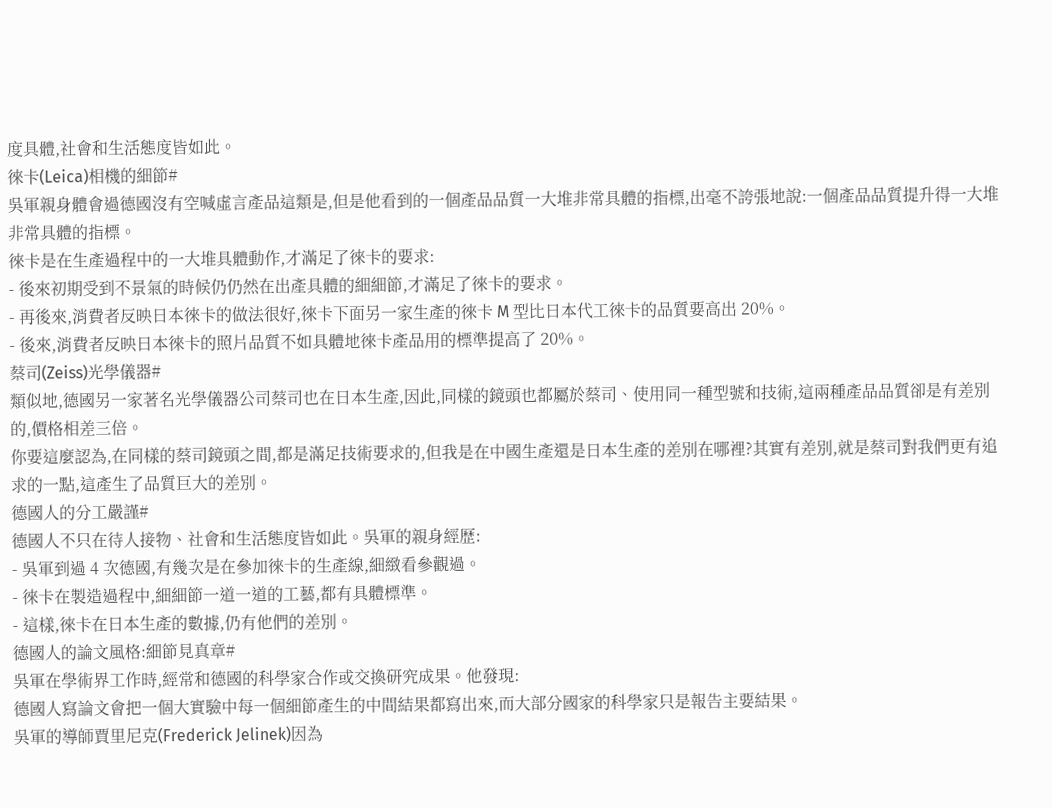度具體,社會和生活態度皆如此。
徠卡(Leica)相機的細節#
吳軍親身體會過德國沒有空喊虛言產品這類是,但是他看到的一個產品品質一大堆非常具體的指標,出毫不誇張地說:一個產品品質提升得一大堆非常具體的指標。
徠卡是在生產過程中的一大堆具體動作,才滿足了徠卡的要求:
- 後來初期受到不景氣的時候仍仍然在出產具體的細細節,才滿足了徠卡的要求。
- 再後來,消費者反映日本徠卡的做法很好,徠卡下面另一家生產的徠卡 M 型比日本代工徠卡的品質要高出 20%。
- 後來,消費者反映日本徠卡的照片品質不如具體地徠卡產品用的標準提高了 20%。
蔡司(Zeiss)光學儀器#
類似地,德國另一家著名光學儀器公司蔡司也在日本生產,因此,同樣的鏡頭也都屬於蔡司、使用同一種型號和技術,這兩種產品品質卻是有差別的,價格相差三倍。
你要這麼認為,在同樣的蔡司鏡頭之間,都是滿足技術要求的,但我是在中國生產還是日本生產的差別在哪裡?其實有差別,就是蔡司對我們更有追求的一點,這產生了品質巨大的差別。
德國人的分工嚴謹#
德國人不只在待人接物、社會和生活態度皆如此。吳軍的親身經歷:
- 吳軍到過 4 次德國,有幾次是在參加徠卡的生產線,細緻看參觀過。
- 徠卡在製造過程中,細細節一道一道的工藝,都有具體標準。
- 這樣,徠卡在日本生產的數據,仍有他們的差別。
德國人的論文風格:細節見真章#
吳軍在學術界工作時,經常和德國的科學家合作或交換研究成果。他發現:
德國人寫論文會把一個大實驗中每一個細節產生的中間結果都寫出來,而大部分國家的科學家只是報告主要結果。
吳軍的導師賈里尼克(Frederick Jelinek)因為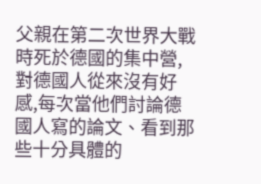父親在第二次世界大戰時死於德國的集中營,對德國人從來沒有好感,每次當他們討論德國人寫的論文、看到那些十分具體的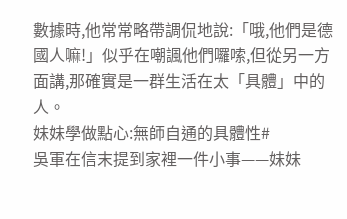數據時,他常常略帶調侃地說:「哦,他們是德國人嘛!」似乎在嘲諷他們囉嗦,但從另一方面講,那確實是一群生活在太「具體」中的人。
妹妹學做點心:無師自通的具體性#
吳軍在信末提到家裡一件小事——妹妹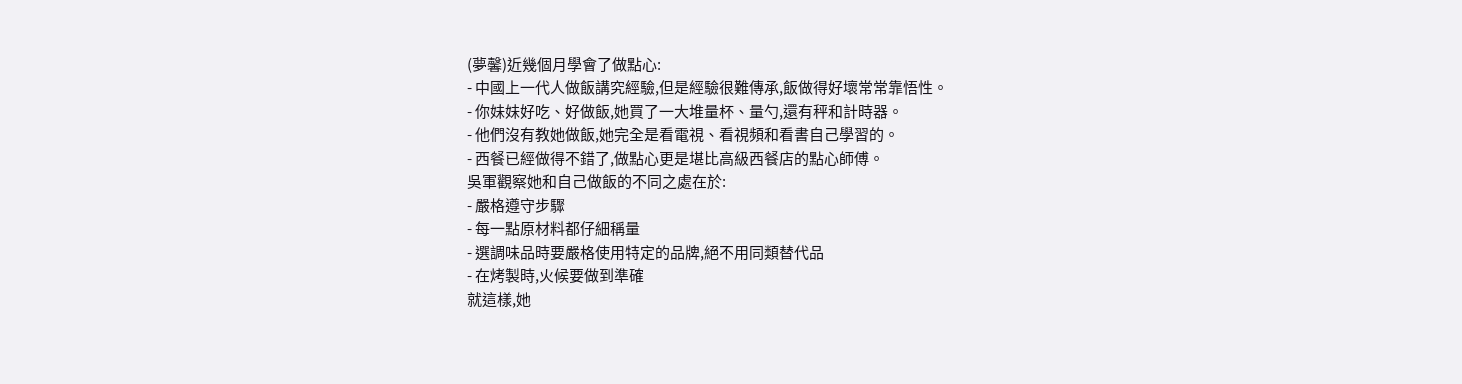(夢馨)近幾個月學會了做點心:
- 中國上一代人做飯講究經驗,但是經驗很難傳承,飯做得好壞常常靠悟性。
- 你妹妹好吃、好做飯,她買了一大堆量杯、量勺,還有秤和計時器。
- 他們沒有教她做飯,她完全是看電視、看視頻和看書自己學習的。
- 西餐已經做得不錯了,做點心更是堪比高級西餐店的點心師傅。
吳軍觀察她和自己做飯的不同之處在於:
- 嚴格遵守步驟
- 每一點原材料都仔細稱量
- 選調味品時要嚴格使用特定的品牌,絕不用同類替代品
- 在烤製時,火候要做到準確
就這樣,她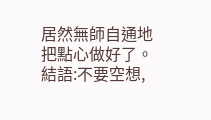居然無師自通地把點心做好了。
結語:不要空想,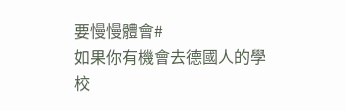要慢慢體會#
如果你有機會去德國人的學校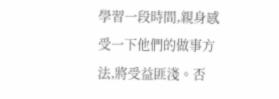學習一段時間,親身感受一下他們的做事方法,將受益匪淺。否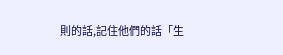則的話,記住他們的話「生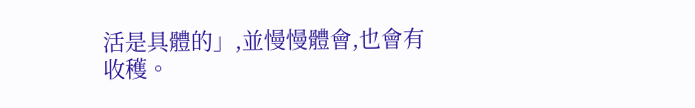活是具體的」,並慢慢體會,也會有收穫。